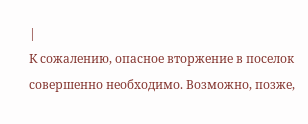|
К сожалению, опасное вторжение в поселок совершенно необходимо. Возможно, позже,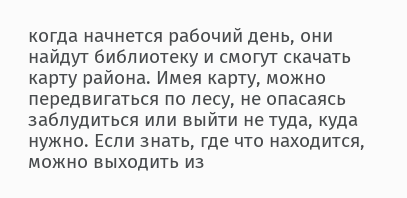когда начнется рабочий день, они найдут библиотеку и смогут скачать карту района. Имея карту, можно передвигаться по лесу, не опасаясь заблудиться или выйти не туда, куда нужно. Если знать, где что находится, можно выходить из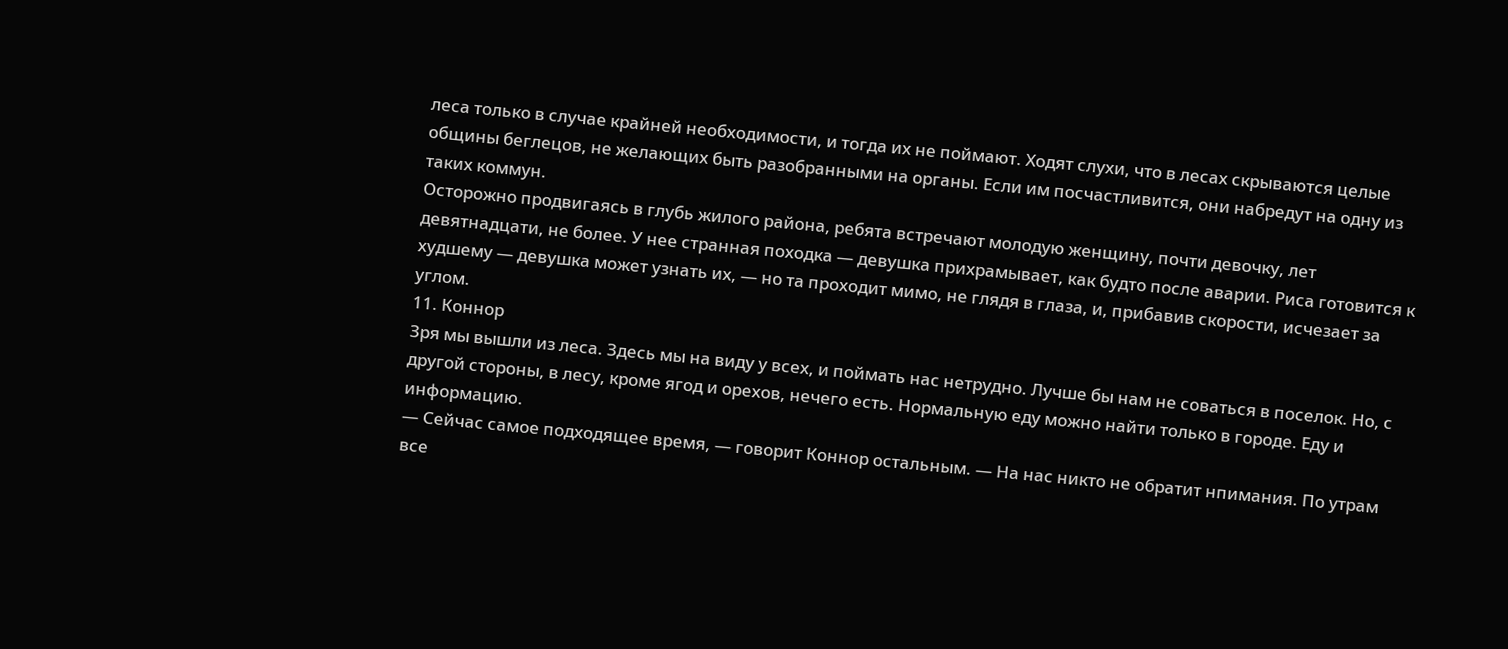леса только в случае крайней необходимости, и тогда их не поймают. Ходят слухи, что в лесах скрываются целые общины беглецов, не желающих быть разобранными на органы. Если им посчастливится, они набредут на одну из таких коммун.
Осторожно продвигаясь в глубь жилого района, ребята встречают молодую женщину, почти девочку, лет девятнадцати, не более. У нее странная походка — девушка прихрамывает, как будто после аварии. Риса готовится к худшему — девушка может узнать их, — но та проходит мимо, не глядя в глаза, и, прибавив скорости, исчезает за углом.
11. Коннор
Зря мы вышли из леса. Здесь мы на виду у всех, и поймать нас нетрудно. Лучше бы нам не соваться в поселок. Но, с другой стороны, в лесу, кроме ягод и орехов, нечего есть. Нормальную еду можно найти только в городе. Еду и информацию.
— Сейчас самое подходящее время, — говорит Коннор остальным. — На нас никто не обратит нпимания. По утрам все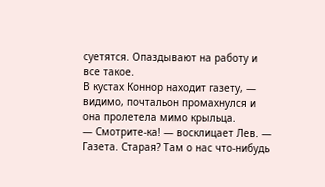суетятся. Опаздывают на работу и все такое.
В кустах Коннор находит газету, — видимо, почтальон промахнулся и она пролетела мимо крыльца.
— Смотрите-ка! — восклицает Лев. — Газета. Старая? Там о нас что-нибудь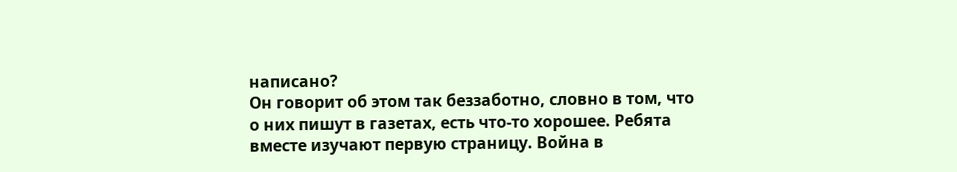написано?
Он говорит об этом так беззаботно, словно в том, что о них пишут в газетах, есть что-то хорошее. Ребята вместе изучают первую страницу. Война в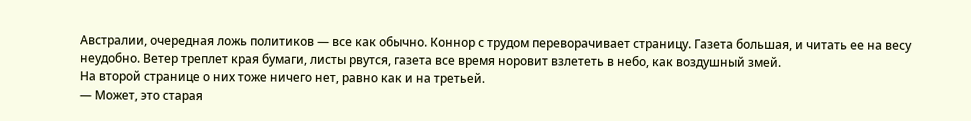Австралии, очередная ложь политиков — все как обычно. Коннор с трудом переворачивает страницу. Газета большая, и читать ее на весу неудобно. Ветер треплет края бумаги, листы рвутся, газета все время норовит взлететь в небо, как воздушный змей.
На второй странице о них тоже ничего нет, равно как и на третьей.
— Может, это старая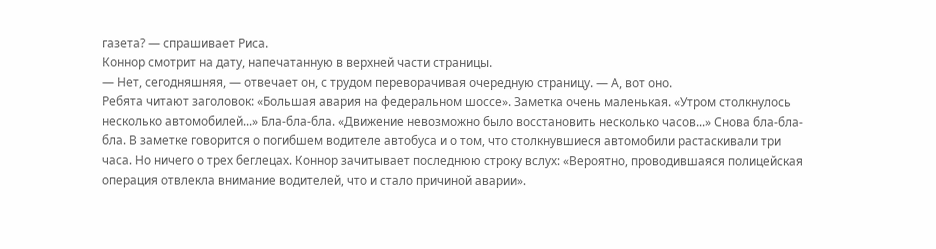газета? — спрашивает Риса.
Коннор смотрит на дату, напечатанную в верхней части страницы.
— Нет, сегодняшняя, — отвечает он, с трудом переворачивая очередную страницу. — А, вот оно.
Ребята читают заголовок: «Большая авария на федеральном шоссе». Заметка очень маленькая. «Утром столкнулось несколько автомобилей...» Бла-бла-бла. «Движение невозможно было восстановить несколько часов...» Снова бла-бла-бла. В заметке говорится о погибшем водителе автобуса и о том, что столкнувшиеся автомобили растаскивали три часа. Но ничего о трех беглецах. Коннор зачитывает последнюю строку вслух: «Вероятно, проводившаяся полицейская операция отвлекла внимание водителей, что и стало причиной аварии».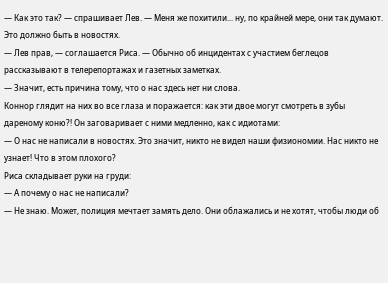— Как это так? — спрашивает Лев. — Меня же похитили... ну, по крайней мере, они так думают. Это должно быть в новостях.
— Лев прав, — соглашается Риса. — Обычно об инцидентах с участием беглецов рассказывают в телерепортажах и газетных заметках.
— Значит, есть причина тому, что о нас здесь нет ни слова.
Коннор глядит на них во все глаза и поражается: как эти двое могут смотреть в зубы дареному коню?! Он заговаривает с ними медленно, как с идиотами:
— О нас не написали в новостях. Это значит, никто не видел наши физиономии. Нас никто не узнает! Что в этом плохого?
Риса складывает руки на груди:
— А почему о нас не написали?
— Не знаю. Может, полиция мечтает замять дело. Они облажались и не хотят, чтобы люди об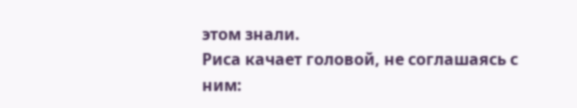этом знали.
Риса качает головой, не соглашаясь с ним: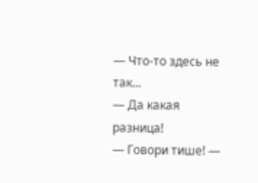— Что-то здесь не так...
— Да какая разница!
— Говори тише! —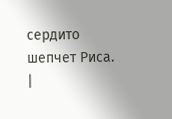сердито шепчет Риса. |